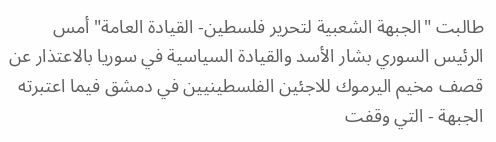طالبت "الجبهة الشعبية لتحرير فلسطين- القيادة العامة" أمس الرئيس السوري بشار الأسد والقيادة السياسية في سوريا بالاعتذار عن قصف مخيم اليرموك للاجئين الفلسطينيين في دمشق فيما اعتبرته الجبهة - التي وقفت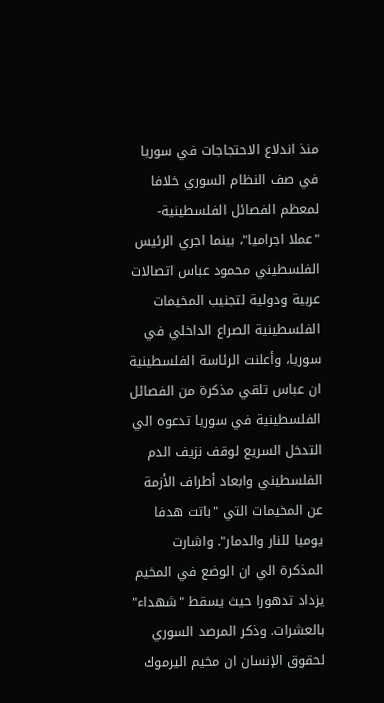منذ اندلاع الاحتجاجات في سوريا في صف النظام السوري خلافا لمعظم الفصائل الفلسطينية- "عملا اجراميا"، بينما اجري الرئيس الفلسطيني محمود عباس اتصالات عربية ودولية لتجنيب المخيمات الفلسطينية الصراع الداخلي في سوريا، وأعلنت الرئاسة الفلسطينية ان عباس تلقي مذكرة من الفصائل الفلسطينية في سوريا تدعوه الي التدخل السريع لوقف نزيف الدم الفلسطيني وابعاد أطراف الأزمة عن المخيمات التي "باتت هدفا يوميا للنار والدمار". واشارت المذكرة الي ان الوضع في المخيم يزداد تدهورا حيث يسقط "شهداء" بالعشرات. وذكر المرصد السوري لحقوق الإنسان ان مخيم اليرموك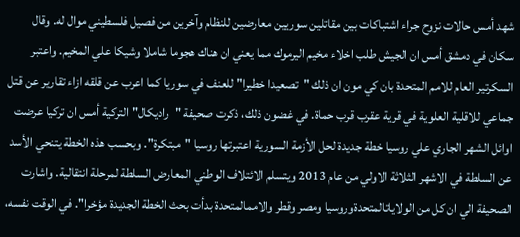شهد أمس حالات نزوح جراء اشتباكات بين مقاتلين سوريين معارضين للنظام وآخرين من فصيل فلسطيني موال له. وقال سكان في دمشق أمس ان الجيش طلب اخلاء مخيم اليرموك مما يعني ان هناك هجوما شاملا وشيكا علي المخيم. واعتبر السكرتير العام للامم المتحدة بان كي مون ان ذلك "تصعيدا خطيرا" للعنف في سوريا كما اعرب عن قلقه ازاء تقارير عن قتل جماعي للاقلية العلوية في قرية عقرب قرب حماة. في غضون ذلك، ذكرت صحيفة "راديكال" التركية أمس ان تركيا عرضت اوائل الشهر الجاري علي روسيا خطة جديدة لحل الأزمة السورية اعتبرتها روسيا "مبتكرة". وبحسب هذه الخطة يتنحي الأسد عن السلطة في الاشهر الثلاثة الاولي من عام 2013 ويتسلم الائتلاف الوطني المعارض السلطة لمرحلة انتقالية. واشارت الصحيفة الي ان كل من الولاياتالمتحدةوروسيا ومصر وقطر والاممالمتحدة بدأت بحث الخطة الجديدة مؤخرا". في الوقت نفسه،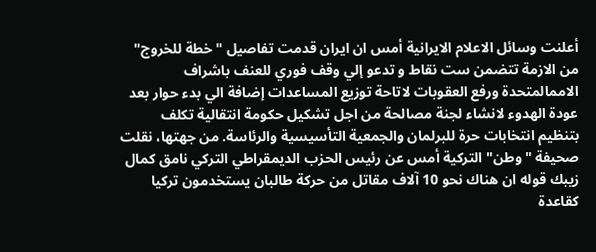أعلنت وسائل الاعلام الايرانية أمس ان ايران قدمت تفاصيل "خطة للخروج" من الازمة تتضمن ست نقاط و تدعو إلي وقف فوري للعنف باشراف الاممالمتحدة ورفع العقوبات لاتاحة توزيع المساعدات إضافة الي بدء حوار بعد عودة الهدوء لانشاء لجنة مصالحة من اجل تشكيل حكومة انتقالية تكلف بتنظيم انتخابات حرة للبرلمان والجمعية التأسيسية والرئاسة. من جهتها، نقلت صحيفة "وطن" التركية أمس عن رئيس الحزب الديمقراطي التركي نامق كمال زيبك قوله ان هناك نحو 10 آلاف مقاتل من حركة طالبان يستخدمون تركيا كقاعدة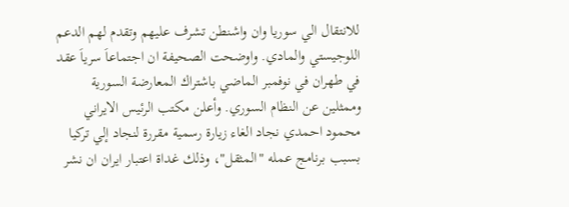للانتقال الي سوريا وان واشنطن تشرف عليهم وتقدم لهم الدعم اللوجيستي والمادي. واوضحت الصحيفة ان اجتماعاَ سرياَ عقد في طهران في نوفمبر الماضي باشتراك المعارضة السورية وممثلين عن النظام السوري. وأعلن مكتب الرئيس الايراني محمود احمدي نجاد الغاء زيارة رسمية مقررة لنجاد إلي تركيا بسبب برنامج عمله "المثقل"، وذلك غداة اعتبار ايران ان نشر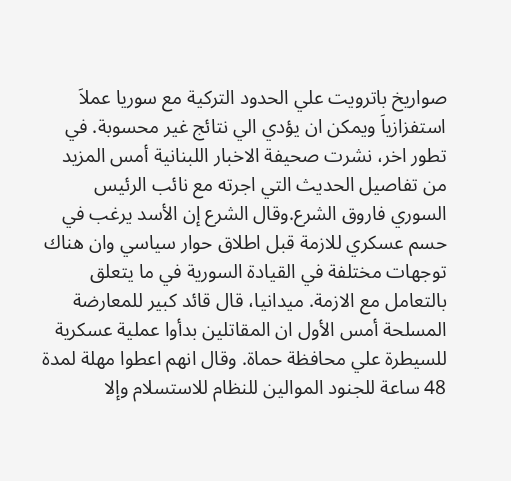صواريخ باترويت علي الحدود التركية مع سوريا عملاَ استفزازياَ ويمكن ان يؤدي الي نتائج غير محسوبة. في تطور اخر، نشرت صحيفة الاخبار اللبنانية أمس المزيد من تفاصيل الحديث التي اجرته مع نائب الرئيس السوري فاروق الشرع.وقال الشرع إن الأسد يرغب في حسم عسكري للازمة قبل اطلاق حوار سياسي وان هناك توجهات مختلفة في القيادة السورية في ما يتعلق بالتعامل مع الازمة. ميدانيا، قال قائد كبير للمعارضة المسلحة أمس الأول ان المقاتلين بدأوا عملية عسكرية للسيطرة علي محافظة حماة. وقال انهم اعطوا مهلة لمدة 48 ساعة للجنود الموالين للنظام للاستسلام وإلا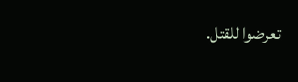تعرضوا للقتل.